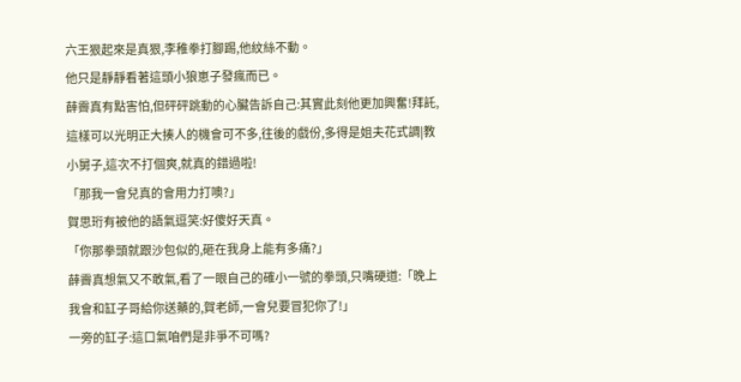六王狠起來是真狠,李稚拳打腳踢,他紋絲不動。
他只是靜靜看著這頭小狼崽子發瘋而已。
薛霽真有點害怕,但砰砰跳動的心臟告訴自己:其實此刻他更加興奮!拜託,這樣可以光明正大揍人的機會可不多,往後的戲份,多得是姐夫花式調|教小舅子,這次不打個爽,就真的錯過啦!
「那我一會兒真的會用力打噢?」
賀思珩有被他的語氣逗笑:好傻好天真。
「你那拳頭就跟沙包似的,砸在我身上能有多痛?」
薛霽真想氣又不敢氣,看了一眼自己的確小一號的拳頭,只嘴硬道:「晚上我會和缸子哥給你送藥的,賀老師,一會兒要冒犯你了!」
一旁的缸子:這口氣咱們是非爭不可嗎?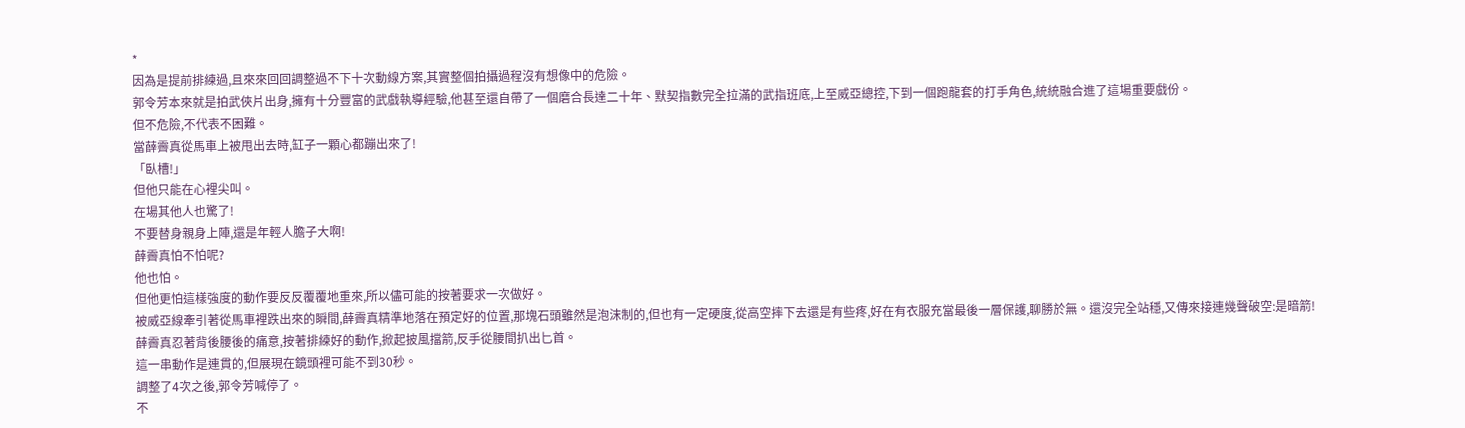*
因為是提前排練過,且來來回回調整過不下十次動線方案,其實整個拍攝過程沒有想像中的危險。
郭令芳本來就是拍武俠片出身,擁有十分豐富的武戲執導經驗,他甚至還自帶了一個磨合長達二十年、默契指數完全拉滿的武指班底,上至威亞總控,下到一個跑龍套的打手角色,統統融合進了這場重要戲份。
但不危險,不代表不困難。
當薛霽真從馬車上被甩出去時,缸子一顆心都蹦出來了!
「臥槽!」
但他只能在心裡尖叫。
在場其他人也驚了!
不要替身親身上陣,還是年輕人膽子大啊!
薛霽真怕不怕呢?
他也怕。
但他更怕這樣強度的動作要反反覆覆地重來,所以儘可能的按著要求一次做好。
被威亞線牽引著從馬車裡跌出來的瞬間,薛霽真精準地落在預定好的位置,那塊石頭雖然是泡沫制的,但也有一定硬度,從高空摔下去還是有些疼,好在有衣服充當最後一層保護,聊勝於無。還沒完全站穩,又傳來接連幾聲破空:是暗箭!
薛霽真忍著背後腰後的痛意,按著排練好的動作,掀起披風擋箭,反手從腰間扒出匕首。
這一串動作是連貫的,但展現在鏡頭裡可能不到30秒。
調整了4次之後,郭令芳喊停了。
不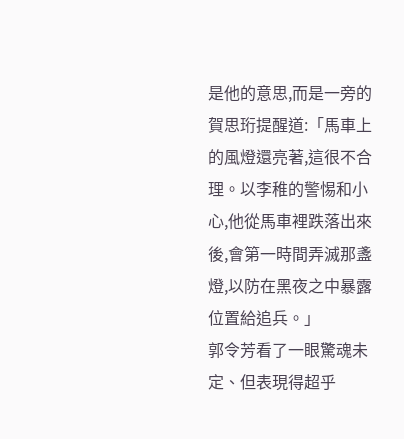是他的意思,而是一旁的賀思珩提醒道:「馬車上的風燈還亮著,這很不合理。以李稚的警惕和小心,他從馬車裡跌落出來後,會第一時間弄滅那盞燈,以防在黑夜之中暴露位置給追兵。」
郭令芳看了一眼驚魂未定、但表現得超乎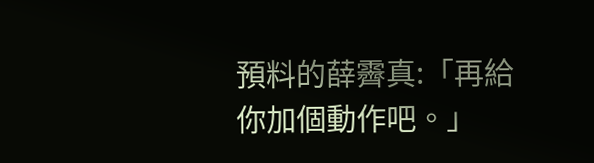預料的薛霽真:「再給你加個動作吧。」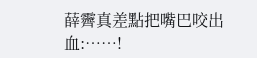薛霽真差點把嘴巴咬出血:……!